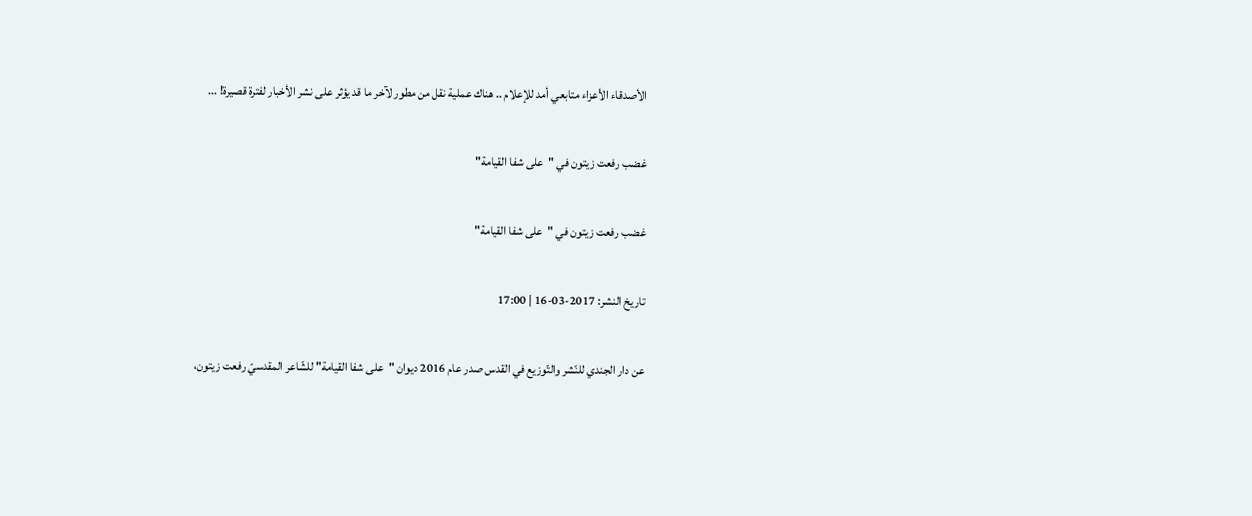الأصدقاء الأعزاء متابعي أمد للإعلام .. هناك عملية نقل من مطور لآخر ما قد يؤثر على نشر الأخبار لفترة قصيرة! ...

غضب رفعت زيتون في "على شفا القيامة"

غضب رفعت زيتون في "على شفا القيامة"

تاريخ النشر: 2017-03-16 | 17:00

عن دار الجندي للنّشر والتّوزيع في القدس صدر عام 2016 ديوان "على شفا القيامة" للشّاعر المقدسيّ رفعت زيتون،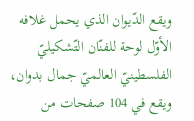ويقع الدّيوان الذي يحمل غلافه الأوّل لوحة للفنّان التّشكيليّ الفلسطينيّ العالميّ جمال بدوان، ويقع في 104 صفحات من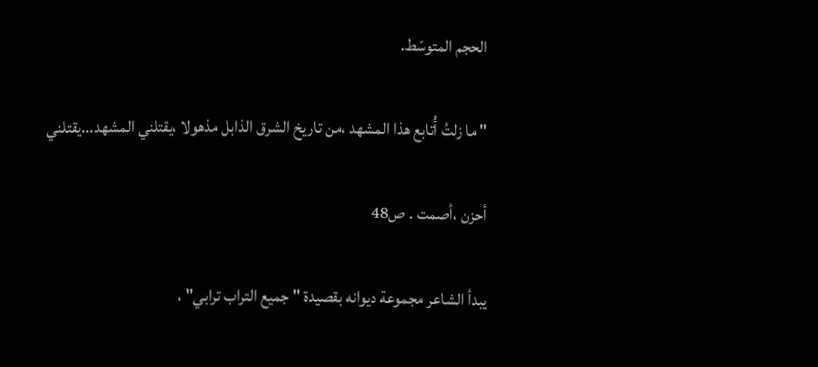الحجم المتوسّط.

" ما زلتُ أُتابع هذا المشهد ،من تاريخ الشرق الذابل مذهولا ،يقتلني المشهد...يقتلني

أحزن ،أصمت . ص48

يبدأ الشاعر مجموعة ديوانه بقصيدة "جميع التراب ترابي" ،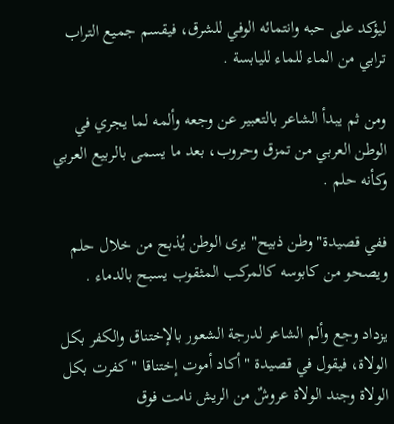ليؤكد على حبه وانتمائه الوفي للشرق، فيقسم جميع التراب ترابي من الماء للماء لليابسة .

ومن ثم يبدأ الشاعر بالتعبير عن وجعه وألمه لما يجري في الوطن العربي من تمزق وحروب، بعد ما يسمى بالربيع العربي وكأنه حلم .

ففي قصيدة" وطن ذبيح" يرى الوطن يُذبح من خلال حلم ويصحو من كابوسه كالمركب المثقوب يسبح بالدماء .

يزداد وجع وألم الشاعر لدرجة الشعور بالإختناق والكفر بكل الولاة، فيقول في قصيدة "أكاد أموت إختناقا " كفرت بكل الولاة وجند الولاة عروشٌ من الريش نامت فوق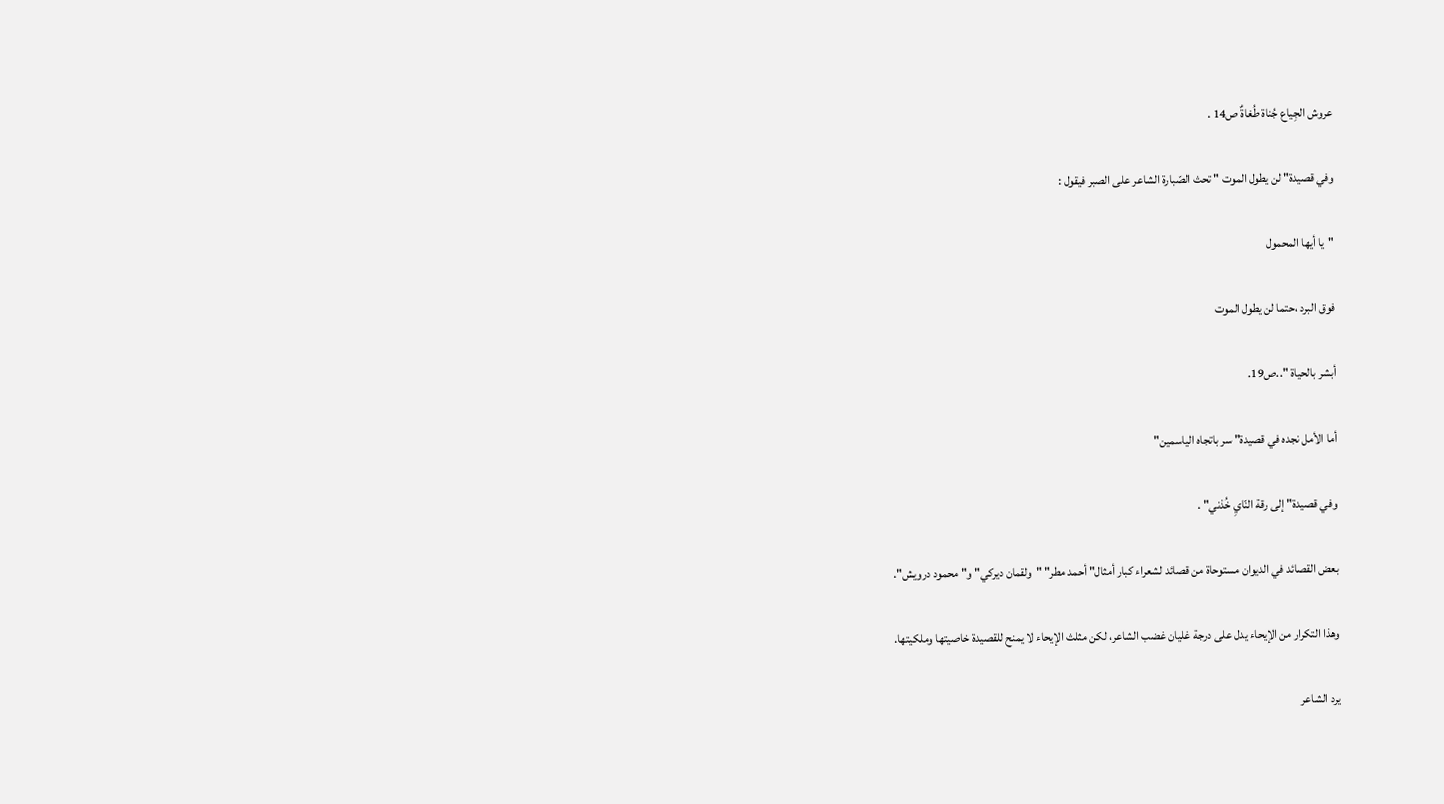عروش الجِياع جُناة طُغاةٌ ص14 .

وفي قصيدة" لن يطول الموت " تحث الصّبارة الشاعر على الصبر فيقول :

"يا أيها المحمول

فوق البرد ،حتما لن يطول الموت

أبشر بالحياة "..ص19.

أما الأمل نجده في قصيدة" سر باتجاه الياسمين"

وفي قصيدة" إلى رقة النّايِ خُذني" .

بعض القصائد في الديوان مستوحاة من قصائد لشعراء كبار أمثال" أحمد مطر" "ولقمان ديركي" و" محمود درويش".

وهذا التكرار من الإيحاء يدل على درجة غليان غضب الشاعر، لكن مثلث الإيحاء لا يمنح للقصيدة خاصيتها وملكيتها.

يرد الشاعر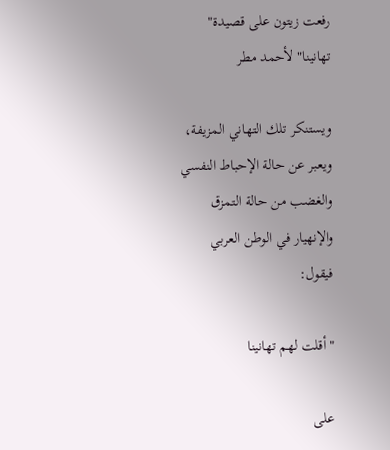رفعت زيتون على قصيدة" تهانينا" لأحمد مطر

ويستنكر تلك التهاني المزيفة، ويعبر عن حالة الإحباط النفسي والغضب من حالة التمزق والإنهيار في الوطن العربي فيقول:

"أقلت لهم تهانينا

على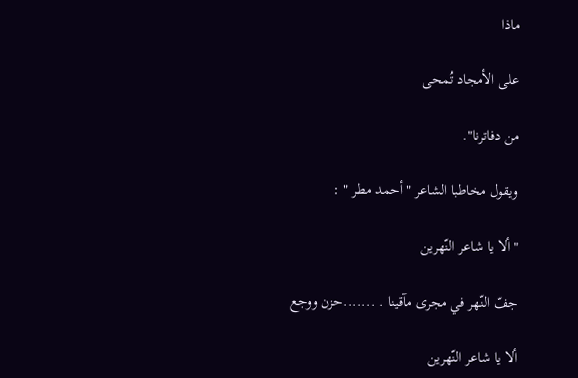ماذا

على الأمجاد تُمحى

من دفاترنا".

ويقول مخاطبا الشاعر "أحمد مطر " :

"ألا يا شاعر النّهرين

جفّ النّهر في مجرى مآقينا . .......حزن ووجع

ألا يا شاعر النّهرين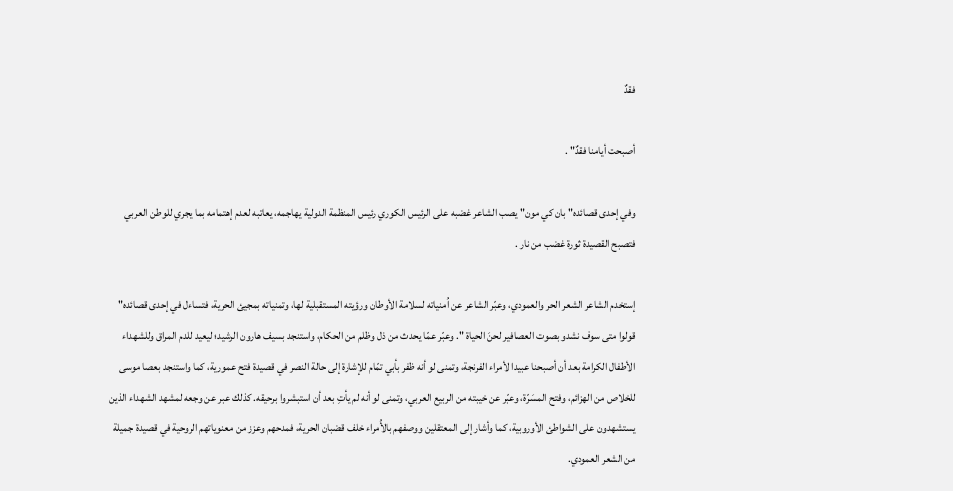فقدٌ

أصبحت أيامنا فقدٌ" .

وفي إحدى قصائده" بان كي مون" يصب الشاعر غضبه على الرئيس الكوري رئيس المنظمة الدولية يهاجمه، يعاتبه لعدم إهتمامه بما يجري للوطن العربي فتصبح القصيدة ثورة غضب من نار .

إستخدم الشاعر الشعر الحر والعمودي، وعبّر الشاعر عن اُمنياته لسلامة الأوطان ورؤيته المستقبلية لها، وتمنياته بمجيئ الحرية، فتساءل في إحدى قصائده" قولوا متى سوف نشدو بصوت العصافير لحنَ الحياة ". وعبّر عمّا يحدث من ذل وظلم من الحكام، واستنجد بسيف هارون الرشيد؛ ليعيد للدم المراق وللشهداء الأطفال الكرامة بعد أن أصبحنا عبيدا لأمراء الفرنجة، وتمنى لو أنه ظفر بأبي تمّام للإشارة إلى حالة النصر في قصيدة فتح عمورية، كما واستنجد بعصا موسى للخلاص من الهزائم، وفتح المسَرّة، وعبّر عن خيبته من الربيع العربي، وتمنى لو أنه لم يأتِ بعد أن استبشروا برحيقه. كذلك عبر عن وجعه لمشهد الشهداء الذين يستشهدون على الشواطئ الأوروبية، كما وأشار إلى المعتقلين ووصفهم بالأُمراء خلف قضبان الحرية، فمدحهم وعزز من معنوياتهم الروحية في قصيدة جميلة من الشعر العمودي.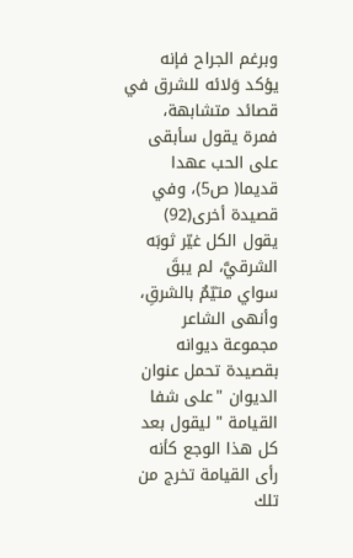وبرغم الجراح فإنه يؤكد وَلائه للشرق في قصائد متشابهة، فمرة يقول سأبقى على الحب عهدا قديما( ص5)، وفي قصيدة أخرى(92) يقول الكل غيّر ثوبَه الشرقيَّ، لم يبقَ سواي متيّمٌ بالشرقِ، وأنهى الشاعر مجموعة ديوانه بقصيدة تحمل عنوان الديوان "على شفا القيامة " ليقول بعد كل هذا الوجع كأنه رأى القيامة تخرج من تلك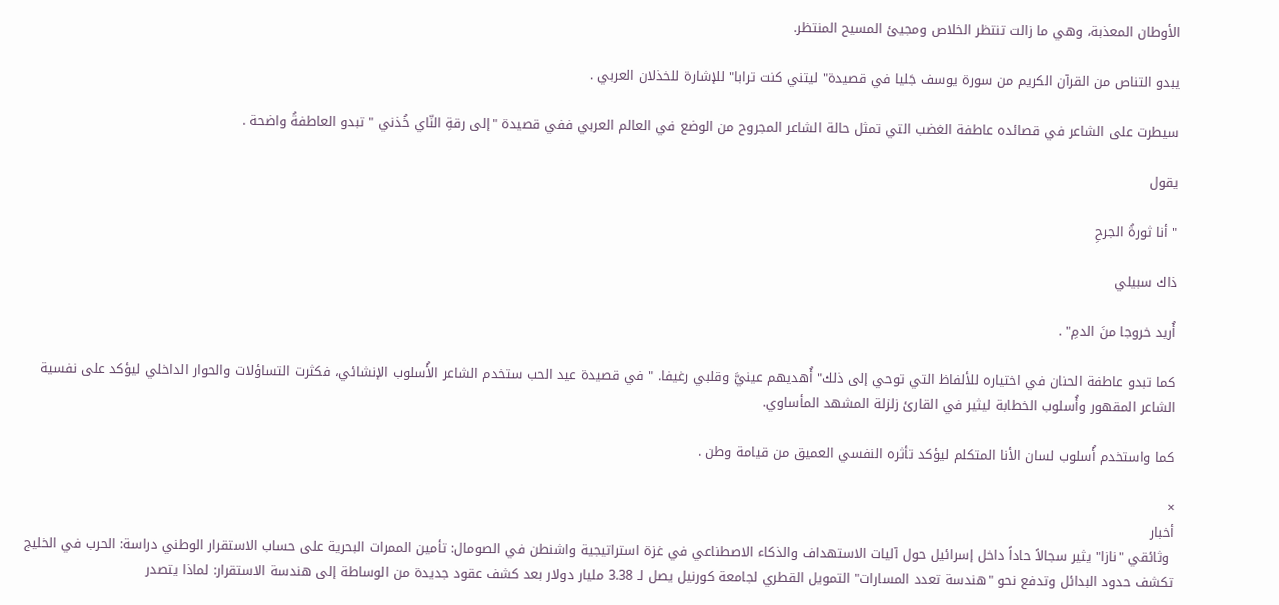الأوطان المعذبة، وهي ما زالت تنتظر الخلاص ومجيئ المسيح المنتظر.

يبدو التناص من القرآن الكريم من سورة يوسف جَليا في قصيدة" ليتني كنت ترابا" للإشارة للخذلان العربي .

سيطرت على الشاعر في قصائده عاطفة الغضب التي تمثل حالة الشاعر المجروح من الوضع في العالم العربي ففي قصيدة "إلى رقةِ النّاي خُذني " تبدو العاطفةُ واضحة .

يقول

" أنا ثورةُ الجرحِ

ذاك سبيلي

أُريد خروجا منَ الدمِ" .

كما تبدو عاطفة الحنان في اختياره للألفاظ التي توحي إلى ذلك" أُهديهم عينيَّ وقلبي رغيفا. " في قصيدة عيد الحب ستخدم الشاعر الأُسلوب الإنشائي، فكثرت التساؤلات والحوار الداخلي ليؤكد على نفسية الشاعر المقهور وأُسلوب الخطابة ليثير في القارئ زلزلة المشهد المأساوي.

كما واستخدم أُسلوب لسان الأنا المتكلم ليؤكد تأثره النفسي العميق من قيامة وطن .

×
أخبار
 وثائقي "نازا" يثير سجالاً حاداً داخل إسرائيل حول آليات الاستهداف والذكاء الاصطناعي في غزة استراتيجية واشنطن في الصومال: تأمين الممرات البحرية على حساب الاستقرار الوطني دراسة: الحرب في الخليج تكشف حدود البدائل وتدفع نحو "هندسة تعدد المسارات" التمويل القطري لجامعة كورنيل يصل لـ 3.38 مليار دولار بعد كشف عقود جديدة من الوساطة إلى هندسة الاستقرار: لماذا يتصدر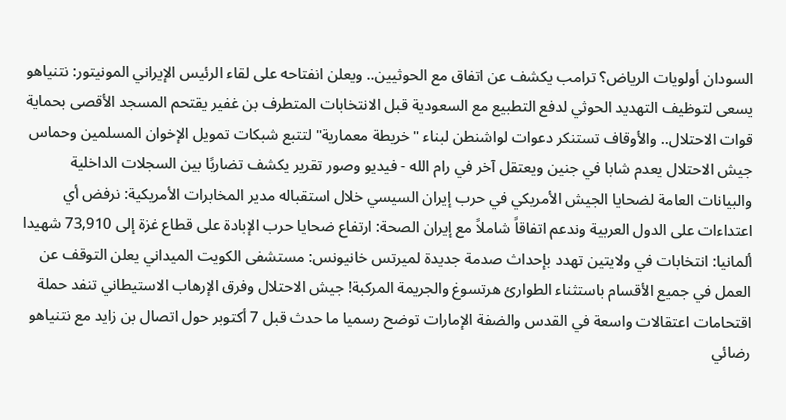السودان أولويات الرياض؟ ترامب يكشف عن اتفاق مع الحوثيين.. ويعلن انفتاحه على لقاء الرئيس الإيراني المونيتور: نتنياهو يسعى لتوظيف التهديد الحوثي لدفع التطبيع مع السعودية قبل الانتخابات المتطرف بن غفير يقتحم المسجد الأقصى بحماية قوات الاحتلال.. والأوقاف تستنكر دعوات لواشنطن لبناء "خريطة معمارية" لتتبع شبكات تمويل الإخوان المسلمين وحماس جيش الاحتلال يعدم شابا في جنين ويعتقل آخر في رام الله - فيديو وصور تقرير يكشف تضاربًا بين السجلات الداخلية والبيانات العامة لضحايا الجيش الأمريكي في حرب إيران السيسي خلال استقباله مدير المخابرات الأمريكية: نرفض أي اعتداءات على الدول العربية وندعم اتفاقاً شاملاً مع إيران الصحة: ارتفاع ضحايا حرب الإبادة على قطاع غزة إلى 73,910 شهيدا ألمانيا: انتخابات في ولايتين تهدد بإحداث صدمة جديدة لميرتس خانيونس: مستشفى الكويت الميداني يعلن التوقف عن العمل في جميع الأقسام باستثناء الطوارئ هرتسوغ والجريمة المركبة! جيش الاحتلال وفرق الإرهاب الاستيطاني تنفد حملة اقتحامات اعتقالات واسعة في القدس والضفة الإمارات توضح رسميا ما حدث قبل 7 أكتوبر حول اتصال بن زايد مع نتنياهو رضائي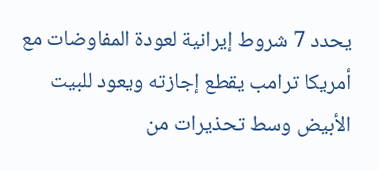يحدد 7 شروط إيرانية لعودة المفاوضات مع أمريكا ترامب يقطع إجازته ويعود للبيت الأبيض وسط تحذيرات من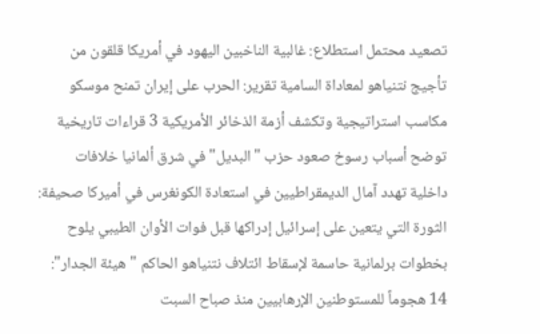تصعيد محتمل استطلاع: غالبية الناخبين اليهود في أمريكا قلقون من تأجيج نتنياهو لمعاداة السامية تقرير: الحرب على إيران تمنح موسكو مكاسب استراتيجية وتكشف أزمة الذخائر الأمريكية 3 قراءات تاريخية توضح أسباب رسوخ صعود حزب "البديل" في شرق ألمانيا خلافات داخلية تهدد آمال الديمقراطيين في استعادة الكونغرس في أميركا صحيفة: الثورة التي يتعين على إسرائيل إدراكها قبل فوات الأوان الطيبي يلوح بخطوات برلمانية حاسمة لإسقاط ائتلاف نتنياهو الحاكم "هيئة الجدار": 14 هجوماً للمستوطنين الإرهابيين منذ صباح السبت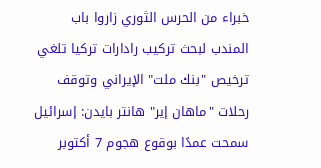خبراء من الحرس الثوري زاروا باب المندب لبحث تركيب رادارات تركيا تلغي ترخيص "بنك ملت" الإيراني وتوقف رحلات "ماهان إير" هانتر بايدن: إسرائيل سمحت عمدًا بوقوع هجوم 7 أكتوبر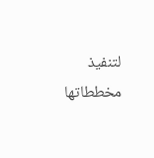لتنفيذ مخططاتها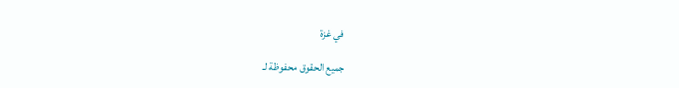في غزة

جميع الحقوق محفوظة لـ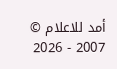أمد للاعلام © 2007 - 2026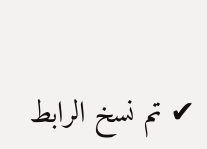✔ تم نسخ الرابط